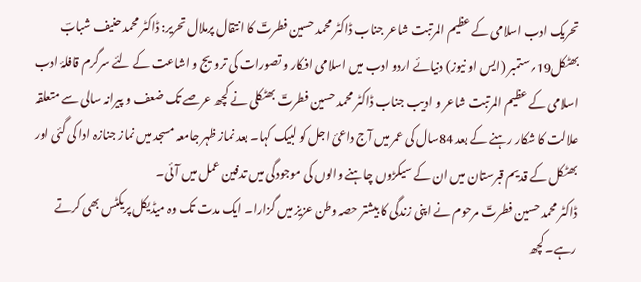تحریک ادب اسلامی کے عظیم المرتبت شاعر جناب ڈاکٹر محمد حسین فطرتؔ کا انتقال پرملال تحریر: ڈاکٹر محمد حنیف شبابؔ
بھٹکل19؍ستمبر (ایس او نیوز) دنیائے اردو ادب میں اسلامی افکار و تصورات کی ترویج و اشاعت کے لئے سرگرم قافلۂ ادب اسلامی کے عظیم المرتبت شاعر و ادیب جناب ڈاکٹر محمد حسین فطرتؔ بھٹکلی نے کچھ عرصے تک ضعف و پیرانہ سالی سے متعلقہ علالت کا شکار رہنے کے بعد 84سال کی عمر میں آج داعئ اجل کو لبیک کہا۔ بعد نماز ظہر جامعہ مسجد میں نماز جنازہ ادا کی گئی اور بھٹکل کے قدیم قبرستان میں ان کے سیکڑوں چاہنے والوں کی موجودگی میں تدفین عمل میں آئی۔
ڈاکٹر محمد حسین فطرتؔ مرحوم نے اپنی زندگی کا بیشتر حصہ وطن عزیز میں گزارا۔ ایک مدت تک وہ میڈیکل پریکٹس بھی کرتے رہے۔ کچھ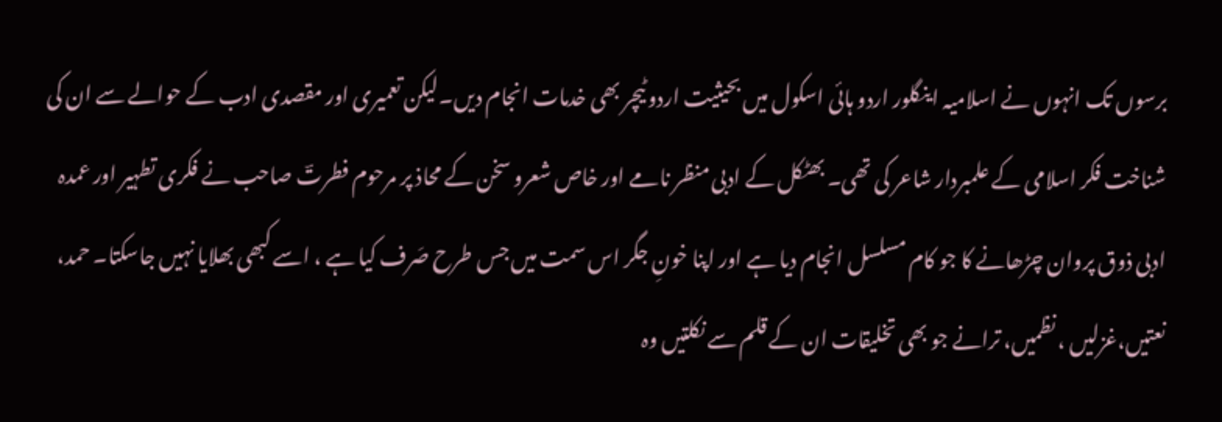برسوں تک انہوں نے اسلامیہ اینگلور اردو ہائی اسکول میں بحیثیت اردو ٹیچر بھی خدمات انجام دیں۔لیکن تعمیری اور مقصدی ادب کے حوالے سے ان کی شناخت فکر اسلامی کے علمبردار شاعر کی تھی۔ بھٹکل کے ادبی منظر نامے اور خاص شعرو سخن کے محاذ پر مرحوم فطرتؔ صاحب نے فکری تطہیر اور عمدہ ادبی ذوق پروان چڑھانے کا جو کام مسلسل انجام دیا ہے اور اپنا خونِ جگر اس سمت میں جس طرح صَرف کیا ہے ، اسے کبھی بھلایا نہیں جاسکتا۔ حمد، نعتیں،غزلیں ، نظمیں، ترانے جو بھی تخلیقات ان کے قلم سے نکلتیں وہ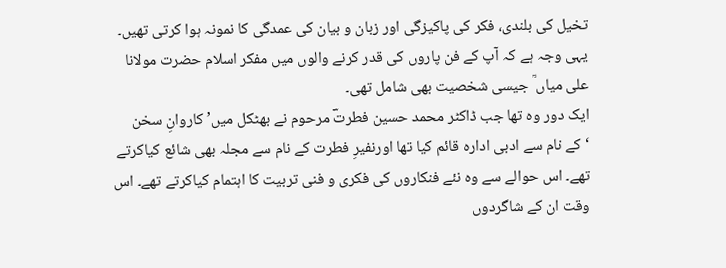تخیل کی بلندی، فکر کی پاکیزگی اور زبان و بیان کی عمدگی کا نمونہ ہوا کرتی تھیں۔ یہی وجہ ہے کہ آپ کے فن پاروں کی قدر کرنے والوں میں مفکر اسلام حضرت مولانا علی میاں ؒ جیسی شخصیت بھی شامل تھی۔
ایک دور وہ تھا جب ڈاکٹر محمد حسین فطرتؔ مرحوم نے بھٹکل میں’ کاروانِ سخن ‘کے نام سے ادبی ادارہ قائم کیا تھا اورنفیرِ فطرت کے نام سے مجلہ بھی شائع کیاکرتے تھے۔ اس حوالے سے وہ نئے فنکاروں کی فکری و فنی تربیت کا اہتمام کیاکرتے تھے۔ اس وقت ان کے شاگردوں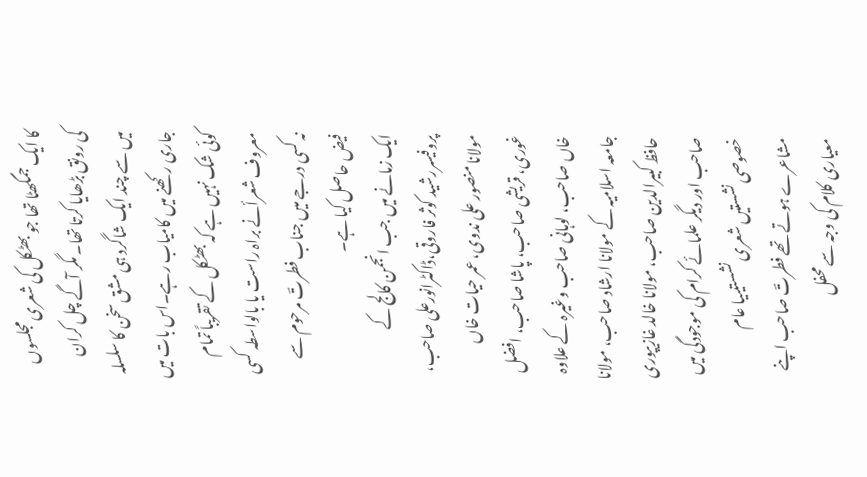کا ایک جمگھٹا تھا جو بھٹکل کی شعری مجلسوں کی رونق بڑھایا کرتا تھا۔ مگر آگے چل کران میں سے چند ایک شاگرد ہی مشق سخن کا سلسلہ جاری رکھنے میں کامیاب رہے۔اس بات میں کوئی شک نہیں ہے کہ بھٹکل کے تقریباً تمام معروف شعرأنے براہ راست یا بالواسطہ کسی نہ کسی درجے میں جناب فطرتؔ مرحوم سے فیض حاصل کیا ہے۔
ایک زمانے میں جب انجمن کالج کے پروفیسررشید کوثر فاروقی،ڈاکٹرانورعلی صاحب، مولانا منصور علی ندوی، عمر حیات خاں غوری، قریشی صاحب، پاشا صاحب، افضل خاں صاحب، لوہانی صاحب وغیرہ کے علاوہ جامعہ اسلامیہ کے مولانا ارشاد صاحب، مولانا حافظ کبیرالدین صاحب، مولانا خالد غازیپوری صاحب اور دیگر علمائے کرام کی موجودگی میں خصوصی نشستیں شعری نشستیںیا عام مشاعرے ہوتے تھے فطرتؔ صاحب اپنے معیاری کلام کی وجہ سے محفل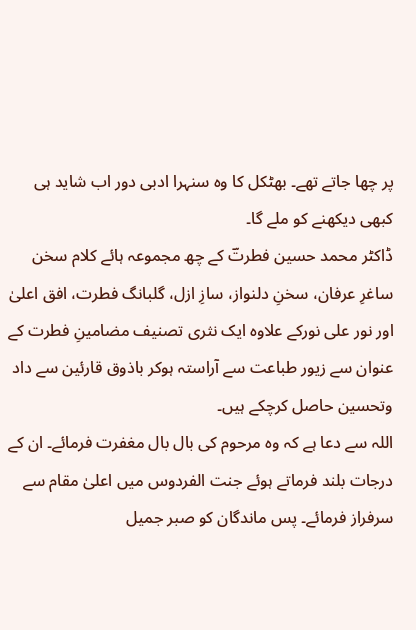پر چھا جاتے تھے۔ بھٹکل کا وہ سنہرا ادبی دور اب شاید ہی کبھی دیکھنے کو ملے گا۔
ڈاکٹر محمد حسین فطرتؔ کے چھ مجموعہ ہائے کلام سخن ساغرِ عرفان، سخنِ دلنواز، سازِ ازل، گلبانگ فطرت، افق اعلیٰ اور نور علی نورکے علاوہ ایک نثری تصنیف مضامینِ فطرت کے عنوان سے زیور طباعت سے آراستہ ہوکر باذوق قارئین سے داد وتحسین حاصل کرچکے ہیں۔
اللہ سے دعا ہے کہ وہ مرحوم کی بال بال مغفرت فرمائے۔ ان کے درجات بلند فرماتے ہوئے جنت الفردوس میں اعلیٰ مقام سے سرفراز فرمائے۔ پس ماندگان کو صبر جمیل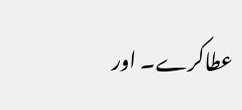عطاکرے۔ اور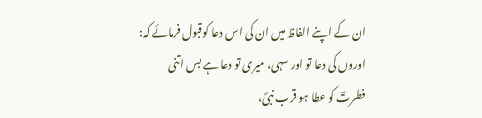ان کے اپنے الفاظ میں ان کی اس دعا کوقبول فرمائے کہ:
اوروں کی دعا تو اور سہی، میری تو دعا ہے بس اتنی
فطرتؔ کو عطا ہو قرب نبیؐ،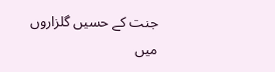جنت کے حسیں گلزاروں میں